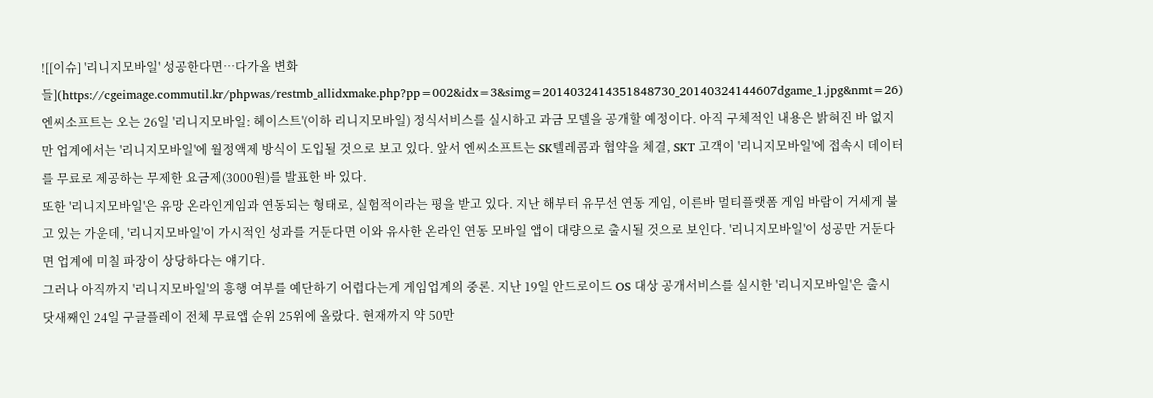![[이슈] '리니지모바일' 성공한다면…다가올 변화들](https://cgeimage.commutil.kr/phpwas/restmb_allidxmake.php?pp=002&idx=3&simg=2014032414351848730_20140324144607dgame_1.jpg&nmt=26)
엔씨소프트는 오는 26일 '리니지모바일: 헤이스트'(이하 리니지모바일) 정식서비스를 실시하고 과금 모델을 공개할 예정이다. 아직 구체적인 내용은 밝혀진 바 없지만 업계에서는 '리니지모바일'에 월정액제 방식이 도입될 것으로 보고 있다. 앞서 엔씨소프트는 SK텔레콤과 협약을 체결, SKT 고객이 '리니지모바일'에 접속시 데이터를 무료로 제공하는 무제한 요금제(3000원)를 발표한 바 있다.
또한 '리니지모바일'은 유망 온라인게임과 연동되는 형태로, 실험적이라는 평을 받고 있다. 지난 해부터 유무선 연동 게임, 이른바 멀티플랫폼 게임 바람이 거세게 불고 있는 가운데, '리니지모바일'이 가시적인 성과를 거둔다면 이와 유사한 온라인 연동 모바일 앱이 대량으로 출시될 것으로 보인다. '리니지모바일'이 성공만 거둔다면 업계에 미칠 파장이 상당하다는 얘기다.
그러나 아직까지 '리니지모바일'의 흥행 여부를 예단하기 어렵다는게 게임업계의 중론. 지난 19일 안드로이드 OS 대상 공개서비스를 실시한 '리니지모바일'은 출시 닷새째인 24일 구글플레이 전체 무료앱 순위 25위에 올랐다. 현재까지 약 50만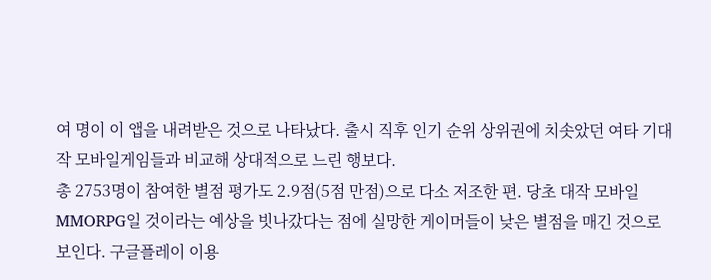여 명이 이 앱을 내려받은 것으로 나타났다. 출시 직후 인기 순위 상위권에 치솟았던 여타 기대작 모바일게임들과 비교해 상대적으로 느린 행보다.
총 2753명이 참여한 별점 평가도 2.9점(5점 만점)으로 다소 저조한 편. 당초 대작 모바일 MMORPG일 것이라는 예상을 빗나갔다는 점에 실망한 게이머들이 낮은 별점을 매긴 것으로 보인다. 구글플레이 이용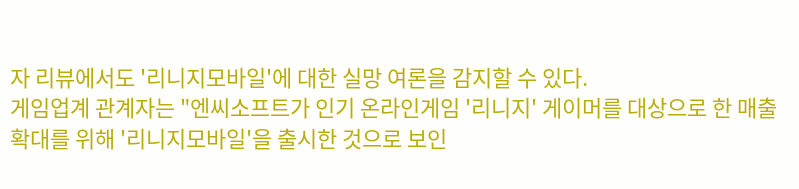자 리뷰에서도 '리니지모바일'에 대한 실망 여론을 감지할 수 있다.
게임업계 관계자는 "엔씨소프트가 인기 온라인게임 '리니지' 게이머를 대상으로 한 매출 확대를 위해 '리니지모바일'을 출시한 것으로 보인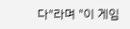다"라며 "이 게임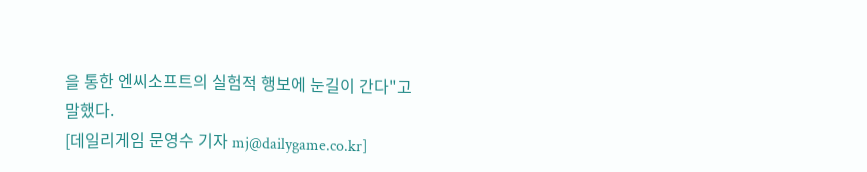을 통한 엔씨소프트의 실험적 행보에 눈길이 간다"고 말했다.
[데일리게임 문영수 기자 mj@dailygame.co.kr]